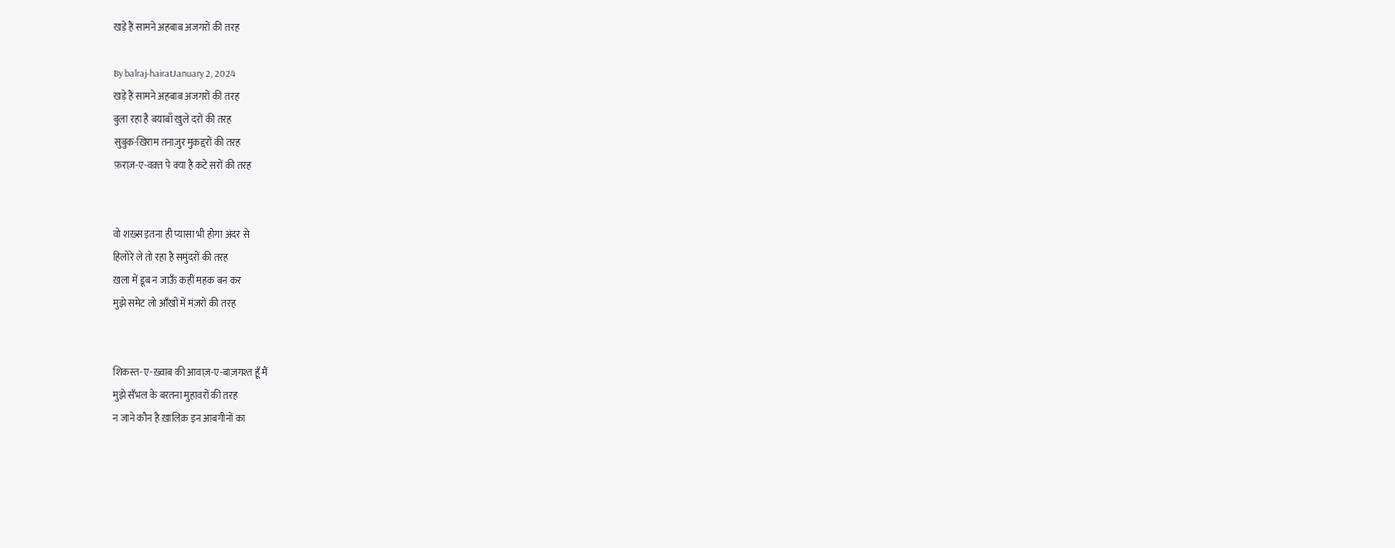खड़े हैं सामने अहबाब अजगरों की तरह

By balraj-hairatJanuary 2, 2024
खड़े हैं सामने अहबाब अजगरों की तरह
बुला रहा है बयाबाँ खुले दरों की तरह
सुबुक-ख़िराम तनाज़ुर मुक़द्दरों की तरह
फ़राज़-ए-वक़्त पे क्या है कटे सरों की तरह


वो शख़्स इतना ही प्यासा भी होगा अंदर से
हिलोरे ले तो रहा है समुंदरों की तरह
ख़ला में डूब न जाऊँ कहीं महक बन कर
मुझे समेट लो आँखों में मंज़रों की तरह


शिकस्त-ए-ख़्वाब की आवाज़-ए-बाज़गश्त हूँ मैं
मुझे सँभल के बरतना मुहावरों की तरह
न जाने कौन है ख़ालिक़ इन आबगीनों का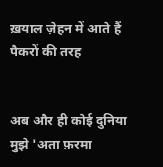ख़याल ज़ेहन में आते हैं पैकरों की तरह


अब और ही कोई दुनिया मुझे 'अता फ़रमा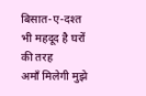बिसात-ए-दश्त भी महदूद है घरों की तरह
अमाँ मिलेगी मुझे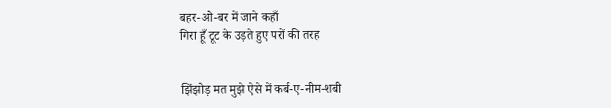बहर-ओ-बर में जाने कहाँ
गिरा हूँ टूट के उड़ते हुए परों की तरह


झिंझोड़ मत मुझे ऐसे में कर्ब-ए-नीम-शबी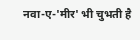नवा-ए-'मीर' भी चुभती है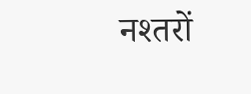नश्तरों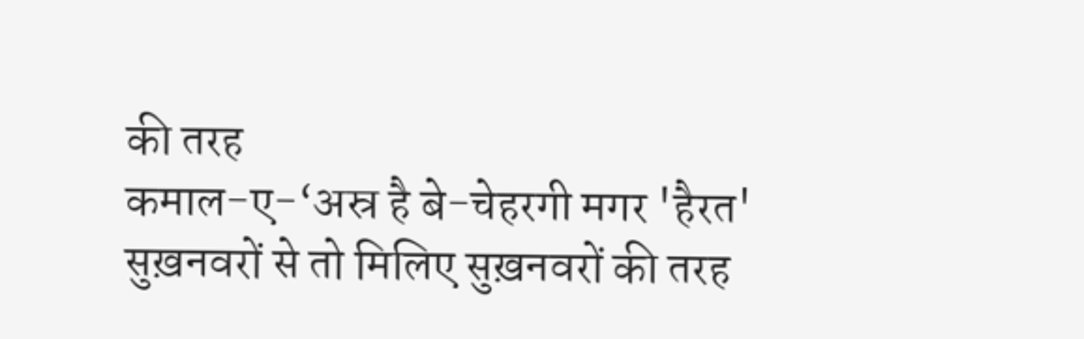की तरह
कमाल-ए-‘अस्र है बे-चेहरगी मगर 'हैरत'
सुख़नवरों से तो मिलिए सुख़नवरों की तरह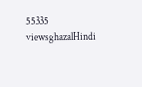55335 viewsghazalHindi